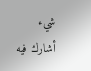شيء أشارك فيه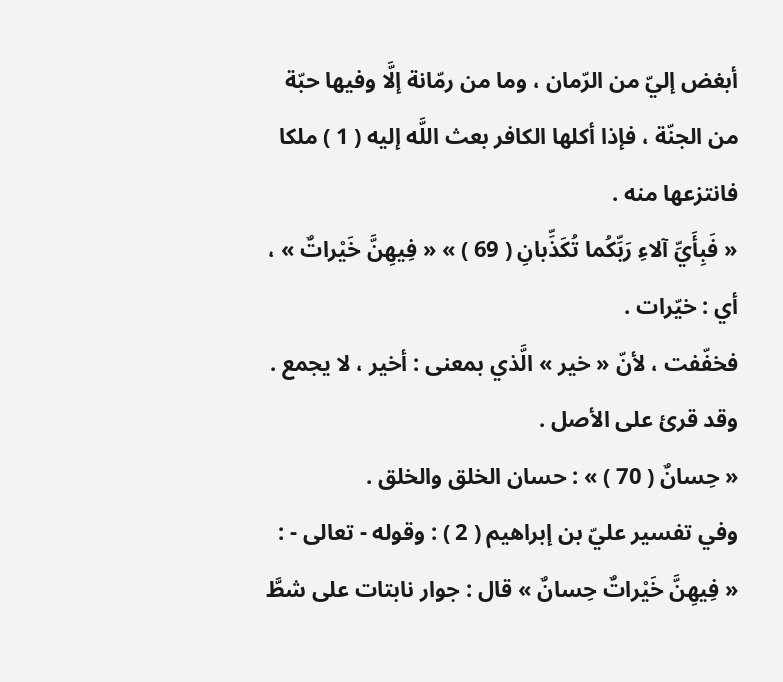أبغض إليّ من الرّمان ، وما من رمّانة إلَّا وفيها حبّة من الجنّة ، فإذا أكلها الكافر بعث اللَّه إليه ( 1 ) ملكا فانتزعها منه .
« فَبِأَيِّ آلاءِ رَبِّكُما تُكَذِّبانِ ( 69 ) » « فِيهِنَّ خَيْراتٌ » ، أي : خيّرات .
فخفّفت ، لأنّ « خير » الَّذي بمعنى : أخير ، لا يجمع . وقد قرئ على الأصل .
« حِسانٌ ( 70 ) » : حسان الخلق والخلق .
وفي تفسير عليّ بن إبراهيم ( 2 ) : وقوله - تعالى - : « فِيهِنَّ خَيْراتٌ حِسانٌ » قال : جوار نابتات على شطَّ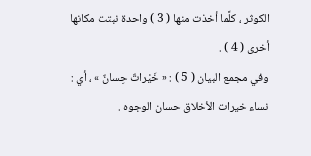الكوثر ، كلَّما أخذت منها ( 3 ) واحدة نبتت مكانها أخرى ( 4 ) .
وفي مجمع البيان ( 5 ) : « خَيْراتٌ حِسانٌ » ، أي : نساء خيرات الأخلاق حسان الوجوه .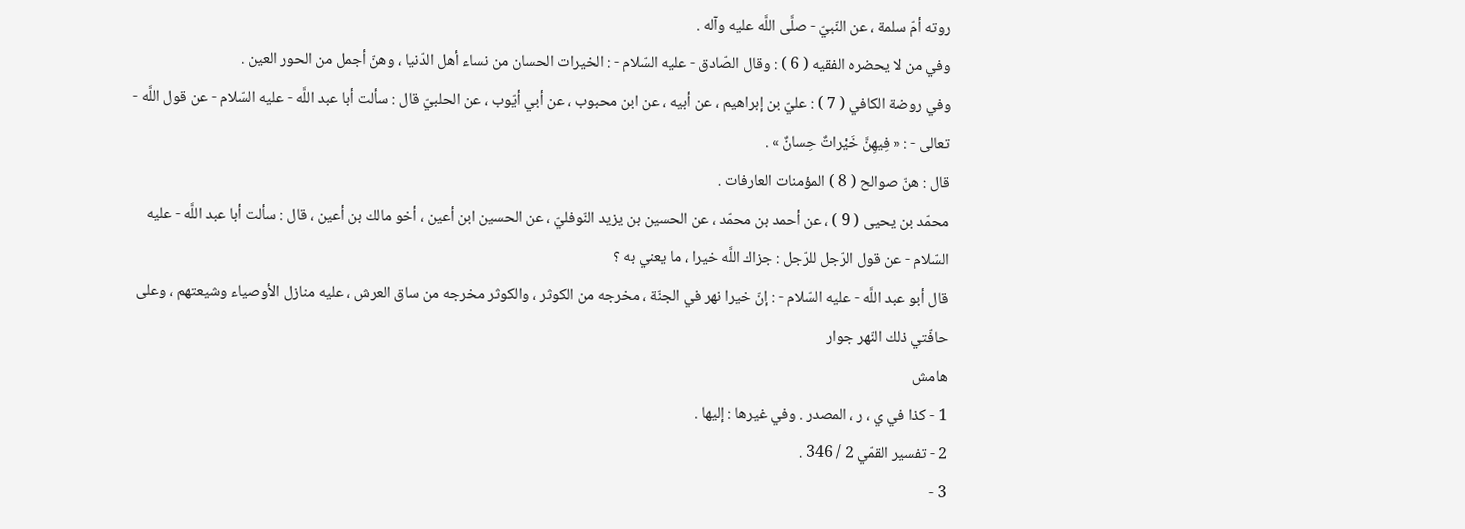روته أمّ سلمة ، عن النّبيّ - صلَّى اللَّه عليه وآله .
وفي من لا يحضره الفقيه ( 6 ) : وقال الصّادق - عليه السّلام - : الخيرات الحسان من نساء أهل الدّنيا ، وهنّ أجمل من الحور العين .
وفي روضة الكافي ( 7 ) : عليّ بن إبراهيم ، عن أبيه ، عن ابن محبوب ، عن أبي أيّوب ، عن الحلبيّ قال : سألت أبا عبد اللَّه - عليه السّلام - عن قول اللَّه - تعالى - : « فِيهِنَّ خَيْراتٌ حِسانٌ » .
قال : هنّ صوالح ( 8 ) المؤمنات العارفات .
محمّد بن يحيى ( 9 ) ، عن أحمد بن محمّد ، عن الحسين بن يزيد النّوفليّ ، عن الحسين ابن أعين ، أخو مالك بن أعين ، قال : سألت أبا عبد اللَّه - عليه السّلام - عن قول الرّجل للرّجل : جزاك اللَّه خيرا ، ما يعني به ؟
قال أبو عبد اللَّه - عليه السّلام - : إنّ خيرا نهر في الجنّة ، مخرجه من الكوثر ، والكوثر مخرجه من ساق العرش ، عليه منازل الأوصياء وشيعتهم ، وعلى حافّتي ذلك النّهر جوار
هامش
1 - كذا في ي ، ر ، المصدر . وفي غيرها : إليها .
2 - تفسير القمّي 2 / 346 .
3 -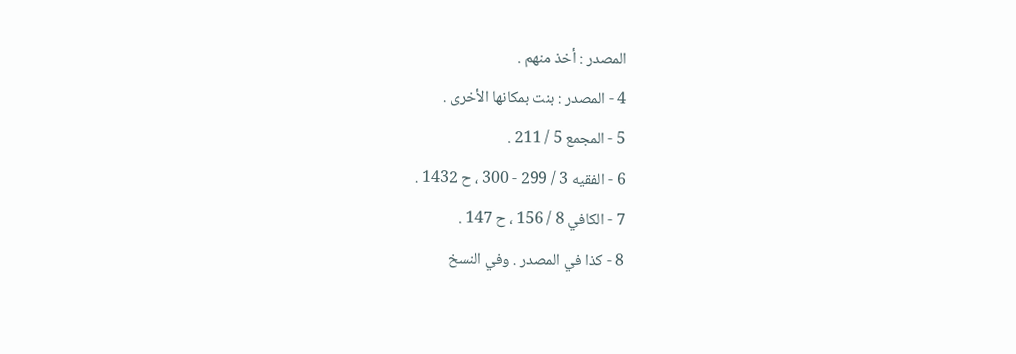المصدر : أخذ منهم .
4 - المصدر : بنت بمكانها الأخرى .
5 - المجمع 5 / 211 .
6 - الفقيه 3 / 299 - 300 ، ح 1432 .
7 - الكافي 8 / 156 ، ح 147 .
8 - كذا في المصدر . وفي النسخ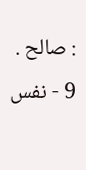: صالح .
9 - نفس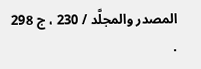المصدر والمجلَّد / 230 ، ج 298 .